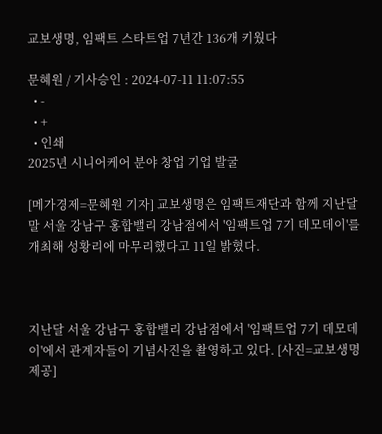교보생명, 임팩트 스타트업 7년간 136개 키웠다

문혜원 / 기사승인 : 2024-07-11 11:07:55
  • -
  • +
  • 인쇄
2025년 시니어케어 분야 창업 기업 발굴

[메가경제=문혜원 기자] 교보생명은 임팩트재단과 함께 지난달 말 서울 강남구 홍합밸리 강남점에서 '임팩트업 7기 데모데이'를 개최해 성황리에 마무리했다고 11일 밝혔다.



지난달 서울 강남구 홍합밸리 강남점에서 '임팩트업 7기 데모데이'에서 관계자들이 기념사진을 촬영하고 있다. [사진=교보생명 제공]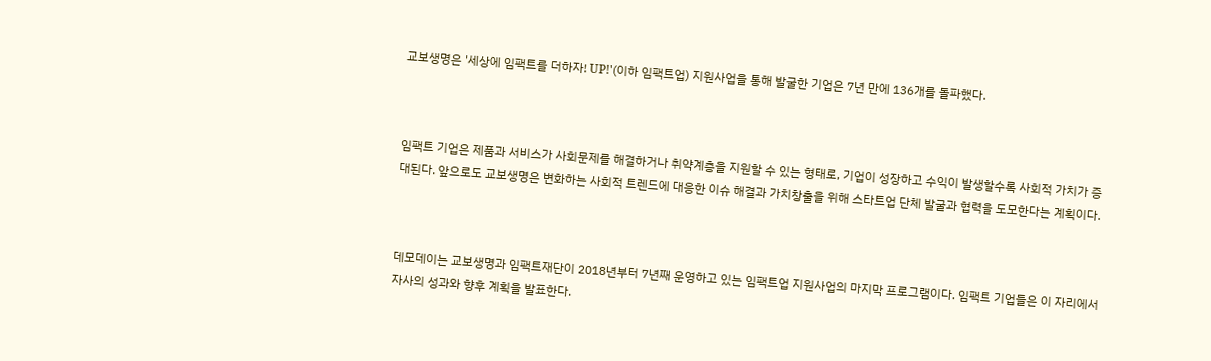교보생명은 '세상에 임팩트를 더하자! UP!'(이하 임팩트업) 지원사업을 통해 발굴한 기업은 7년 만에 136개를 돌파했다.



임팩트 기업은 제품과 서비스가 사회문제를 해결하거나 취약계층을 지원할 수 있는 형태로, 기업이 성장하고 수익이 발생할수록 사회적 가치가 증대된다. 앞으로도 교보생명은 변화하는 사회적 트렌드에 대응한 이슈 해결과 가치창출을 위해 스타트업 단체 발굴과 협력을 도모한다는 계획이다.



데모데이는 교보생명과 임팩트재단이 2018년부터 7년째 운영하고 있는 임팩트업 지원사업의 마지막 프로그램이다. 임팩트 기업들은 이 자리에서 자사의 성과와 향후 계획을 발표한다.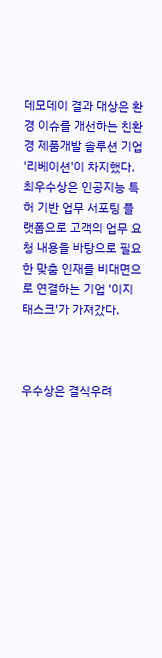데모데이 결과 대상은 환경 이슈를 개선하는 친환경 제품개발 솔루션 기업 '리베이션'이 차지했다. 최우수상은 인공지능 특허 기반 업무 서포팅 플랫폼으로 고객의 업무 요청 내용을 바탕으로 필요한 맞춤 인재를 비대면으로 연결하는 기업 '이지태스크'가 가져갔다.



우수상은 결식우려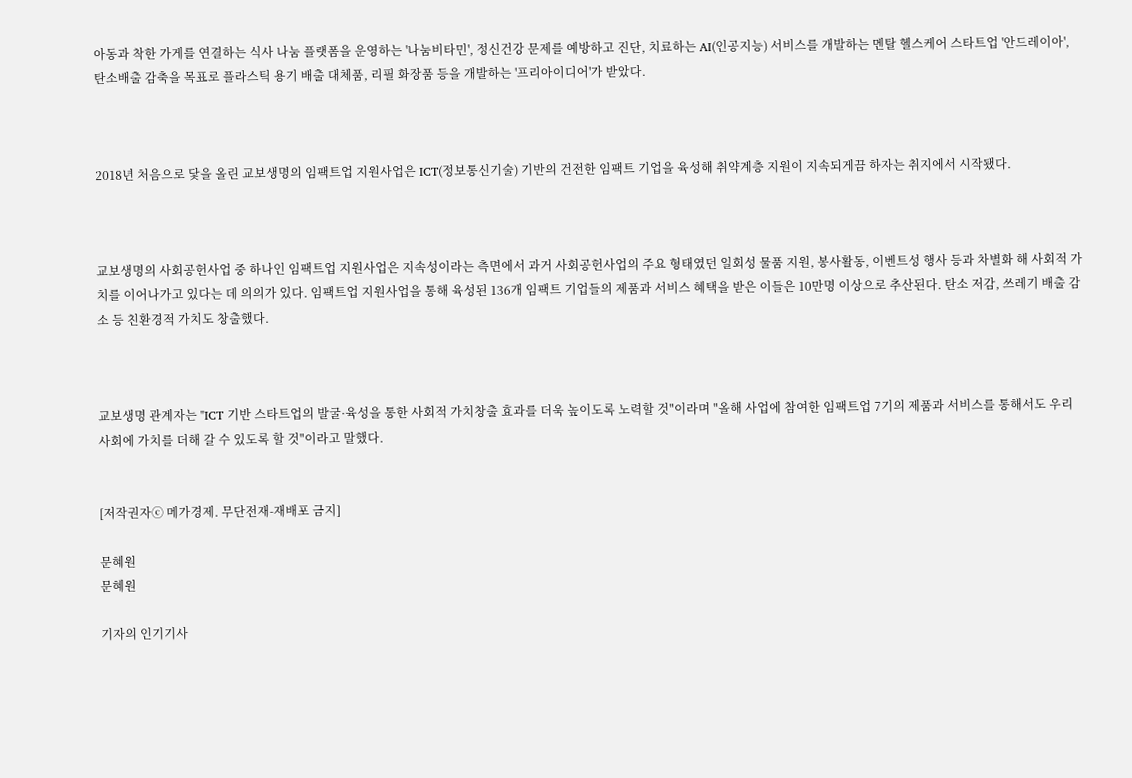아동과 착한 가게를 연결하는 식사 나눔 플랫폼을 운영하는 '나눔비타민', 정신건강 문제를 예방하고 진단, 치료하는 AI(인공지능) 서비스를 개발하는 멘탈 헬스케어 스타트업 '안드레이아', 탄소배출 감축을 목표로 플라스틱 용기 배출 대체품, 리필 화장품 등을 개발하는 '프리아이디어'가 받았다.



2018년 처음으로 닻을 올린 교보생명의 임팩트업 지원사업은 ICT(정보통신기술) 기반의 건전한 임팩트 기업을 육성해 취약계층 지원이 지속되게끔 하자는 취지에서 시작됐다.



교보생명의 사회공헌사업 중 하나인 임팩트업 지원사업은 지속성이라는 측면에서 과거 사회공헌사업의 주요 형태였던 일회성 물품 지원, 봉사활동, 이벤트성 행사 등과 차별화 해 사회적 가치를 이어나가고 있다는 데 의의가 있다. 임팩트업 지원사업을 통해 육성된 136개 임팩트 기업들의 제품과 서비스 혜택을 받은 이들은 10만명 이상으로 추산된다. 탄소 저감, 쓰레기 배출 감소 등 친환경적 가치도 창출했다.



교보생명 관계자는 "ICT 기반 스타트업의 발굴·육성을 통한 사회적 가치창출 효과를 더욱 높이도록 노력할 것"이라며 "올해 사업에 참여한 임팩트업 7기의 제품과 서비스를 통해서도 우리 사회에 가치를 더해 갈 수 있도록 할 것"이라고 말했다.


[저작권자ⓒ 메가경제. 무단전재-재배포 금지]

문혜원
문혜원

기자의 인기기사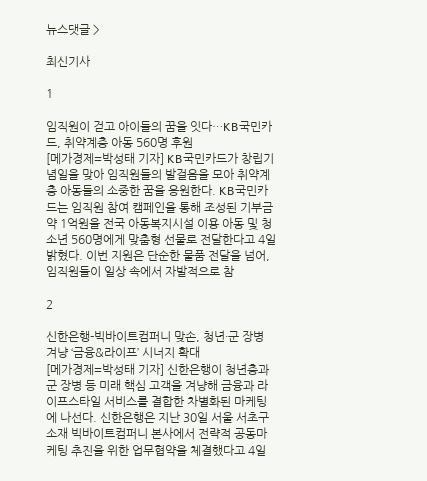뉴스댓글 >

최신기사

1

임직원이 걷고 아이들의 꿈을 잇다…KB국민카드, 취약계층 아동 560명 후원
[메가경제=박성태 기자] KB국민카드가 창립기념일을 맞아 임직원들의 발걸음을 모아 취약계층 아동들의 소중한 꿈을 응원한다. KB국민카드는 임직원 참여 캠페인을 통해 조성된 기부금 약 1억원을 전국 아동복지시설 이용 아동 및 청소년 560명에게 맞춤형 선물로 전달한다고 4일 밝혔다. 이번 지원은 단순한 물품 전달을 넘어, 임직원들이 일상 속에서 자발적으로 참

2

신한은행-빅바이트컴퍼니 맞손, 청년·군 장병 겨냥 ‘금융&라이프’ 시너지 확대
[메가경제=박성태 기자] 신한은행이 청년층과 군 장병 등 미래 핵심 고객을 겨냥해 금융과 라이프스타일 서비스를 결합한 차별화된 마케팅에 나선다. 신한은행은 지난 30일 서울 서초구 소재 빅바이트컴퍼니 본사에서 전략적 공동마케팅 추진을 위한 업무협약을 체결했다고 4일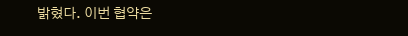밝혔다. 이번 협약은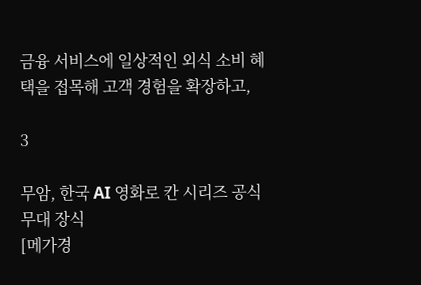금융 서비스에 일상적인 외식 소비 혜택을 접목해 고객 경험을 확장하고,

3

무암, 한국 AI 영화로 칸 시리즈 공식 무대 장식
[메가경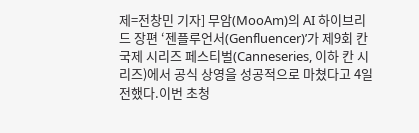제=전창민 기자] 무암(MooAm)의 AI 하이브리드 장편 ‘젠플루언서(Genfluencer)’가 제9회 칸 국제 시리즈 페스티벌(Canneseries, 이하 칸 시리즈)에서 공식 상영을 성공적으로 마쳤다고 4일 전했다.이번 초청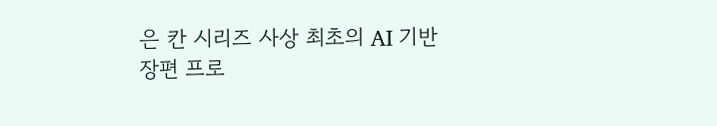은 칸 시리즈 사상 최초의 AI 기반 장편 프로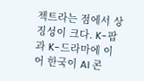젝트라는 점에서 상징성이 크다. K-팝과 K-드라마에 이어 한국이 AI 콘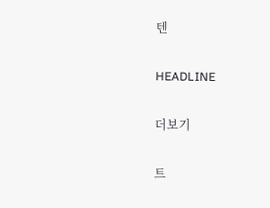텐

HEADLINE

더보기

트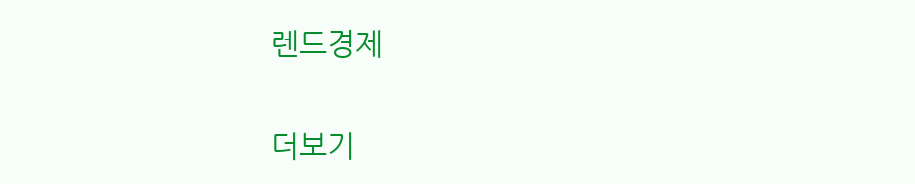렌드경제

더보기